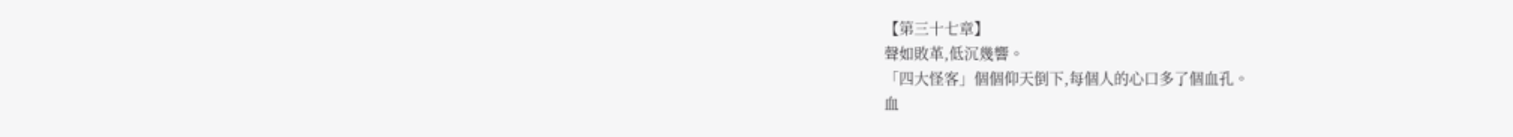【第三十七章】
聲如敗革,低沉幾響。
「四大怪客」個個仰天倒下,每個人的心口多了個血孔。
血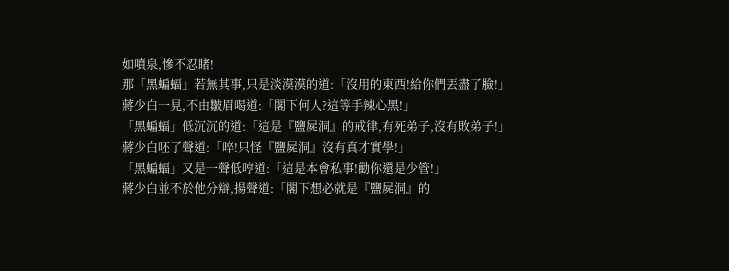如噴泉,慘不忍睹!
那「黑蝙蝠」若無其事,只是淡漠漠的道:「沒用的東西!給你們丟盡了臉!」
蔣少白一見,不由皺眉喝道:「閣下何人?這等手辣心黑!」
「黑蝙蝠」低沉沉的道:「這是『鹽屍洞』的戒律,有死弟子,沒有敗弟子!」
蔣少白呸了聲道:「啐!只怪『鹽屍洞』沒有真才實學!」
「黑蝙蝠」又是一聲低哼道:「這是本會私事!勸你還是少管!」
蔣少白並不於他分辯,揚聲道:「閣下想必就是『鹽屍洞』的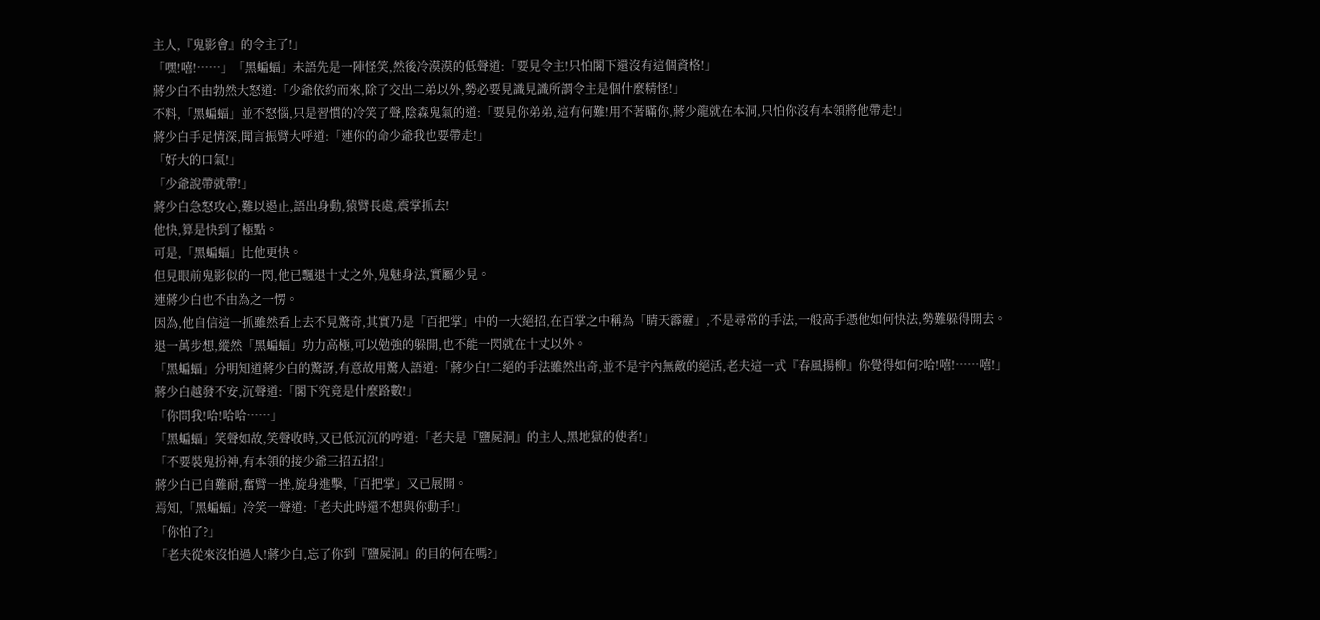主人,『鬼影會』的令主了!」
「嘿!嘻!……」「黑蝙蝠」未語先是一陣怪笑,然後冷漠漠的低聲道:「要見令主!只怕閣下還沒有這個資格!」
蔣少白不由勃然大怒道:「少爺依約而來,除了交出二弟以外,勢必要見識見識所謂令主是個什麼精怪!」
不料,「黑蝙蝠」並不怒惱,只是習慣的冷笑了聲,陰森鬼氣的道:「要見你弟弟,這有何難!用不著瞞你,蔣少龍就在本洞,只怕你沒有本領將他帶走!」
蔣少白手足情深,聞言振臂大呼道:「連你的命少爺我也要帶走!」
「好大的口氣!」
「少爺說帶就帶!」
蔣少白急怒攻心,難以遏止,語出身動,猿臂長處,震掌抓去!
他快,算是快到了極點。
可是,「黑蝙蝠」比他更快。
但見眼前鬼影似的一閃,他已飄退十丈之外,鬼魅身法,實屬少見。
連蔣少白也不由為之一愣。
因為,他自信這一抓雖然看上去不見驚奇,其實乃是「百把掌」中的一大絕招,在百掌之中稱為「睛天霹靂」,不是尋常的手法,一般高手憑他如何快法,勢難躲得開去。
退一萬步想,縱然「黑蝙蝠」功力高極,可以勉強的躲開,也不能一閃就在十丈以外。
「黑蝙蝠」分明知道蔣少白的驚訝,有意故用驚人語道:「蔣少白!二絕的手法雖然出奇,並不是宇內無敵的絕活,老夫這一式『春風揚柳』你覺得如何?哈!嘻!……嘻!」
蔣少白越發不安,沉聲道:「閣下究竟是什麼路數!」
「你問我!哈!哈哈……」
「黑蝙蝠」笑聲如故,笑聲收時,又已低沉沉的哼道:「老夫是『鹽屍洞』的主人,黑地獄的使者!」
「不要裝鬼扮神,有本領的接少爺三招五招!」
蔣少白已自難耐,奮臂一挫,旋身進擊,「百把掌」又已展開。
焉知,「黑蝙蝠」冷笑一聲道:「老夫此時還不想與你動手!」
「你怕了?」
「老夫從來沒怕過人!蔣少白,忘了你到『鹽屍洞』的目的何在嗎?」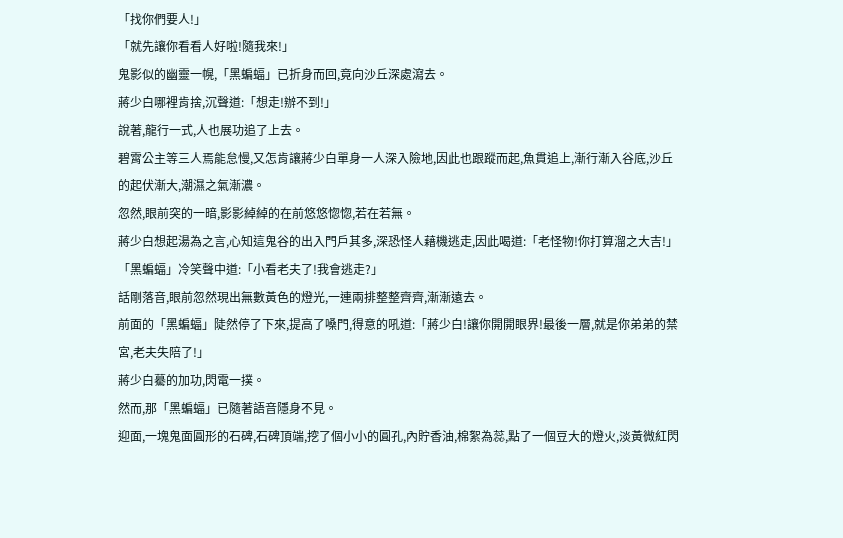「找你們要人!」
「就先讓你看看人好啦!隨我來!」
鬼影似的幽靈一幌,「黑蝙蝠」已折身而回,竟向沙丘深處瀉去。
蔣少白哪裡肯捨,沉聲道:「想走!辦不到!」
說著,龍行一式,人也展功追了上去。
碧霄公主等三人焉能怠慢,又怎肯讓蔣少白單身一人深入險地,因此也跟蹤而起,魚貫追上,漸行漸入谷底,沙丘的起伏漸大,潮濕之氣漸濃。
忽然,眼前突的一暗,影影綽綽的在前悠悠惚惚,若在若無。
蔣少白想起湯為之言,心知這鬼谷的出入門戶其多,深恐怪人藉機逃走,因此喝道:「老怪物!你打算溜之大吉!」
「黑蝙蝠」冷笑聲中道:「小看老夫了!我會逃走?」
話剛落音,眼前忽然現出無數黃色的燈光,一連兩排整整齊齊,漸漸遠去。
前面的「黑蝙蝠」陡然停了下來,提高了嗓門,得意的吼道:「蔣少白!讓你開開眼界!最後一層,就是你弟弟的禁宮,老夫失陪了!」
蔣少白驀的加功,閃電一撲。
然而,那「黑蝙蝠」已隨著語音隱身不見。
迎面,一塊鬼面圓形的石碑,石碑頂端,挖了個小小的圓孔,內貯香油,棉絮為蕊,點了一個豆大的燈火,淡黃微紅閃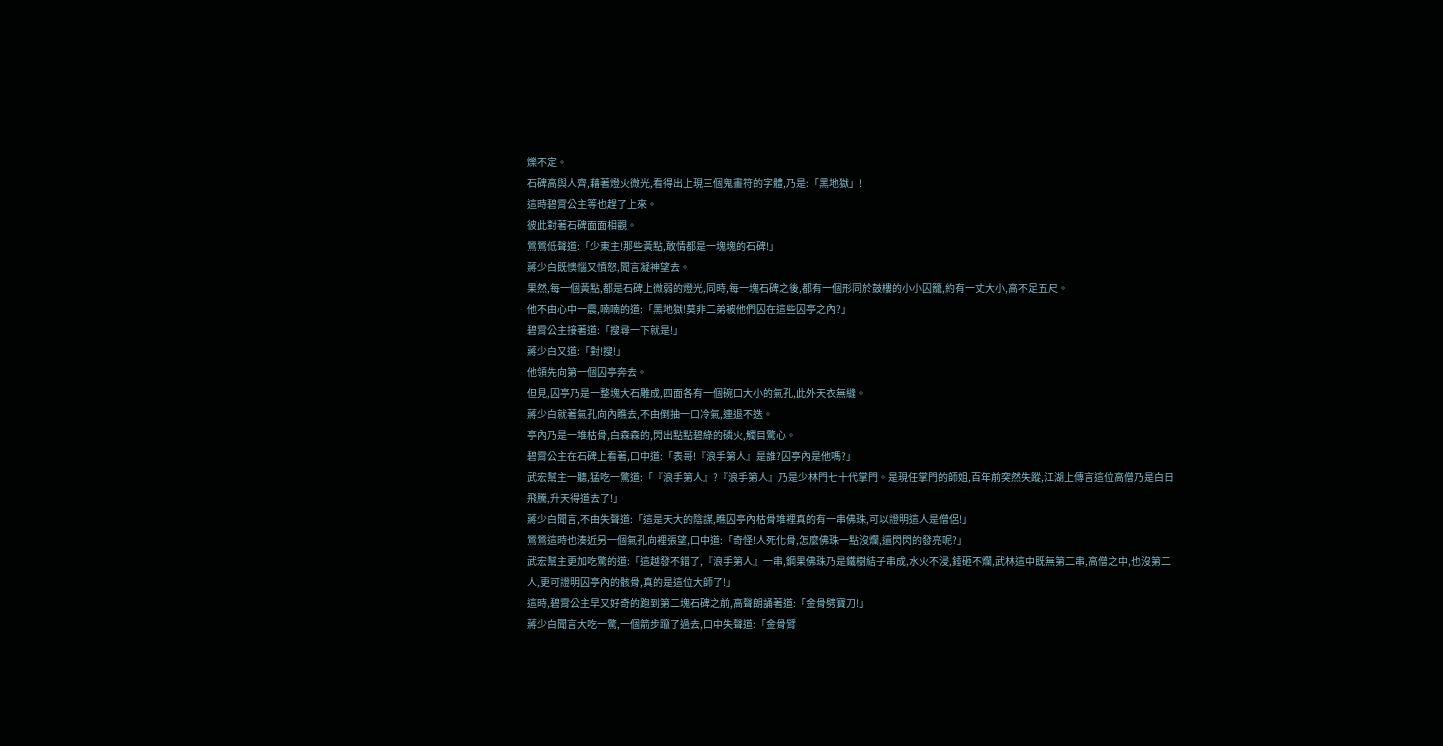爍不定。
石碑高與人齊,藉著燈火微光,看得出上現三個鬼畫符的字體,乃是:「黑地獄」!
這時碧霄公主等也趕了上來。
彼此對著石碑面面相觀。
鶯鶯低聲道:「少東主!那些黃點,敢情都是一塊塊的石碑!」
蔣少白既懊惱又憤怒,聞言凝神望去。
果然,每一個黃點,都是石碑上微弱的燈光,同時,每一塊石碑之後,都有一個形同於鼓樓的小小囚籠,約有一丈大小,高不足五尺。
他不由心中一震,喃喃的道:「黑地獄!莫非二弟被他們囚在這些囚亭之內?」
碧霄公主接著道:「搜尋一下就是!」
蔣少白又道:「對!搜!」
他領先向第一個囚亭奔去。
但見,囚亭乃是一整塊大石雕成,四面各有一個碗口大小的氣孔,此外天衣無縫。
蔣少白就著氣孔向內瞧去,不由倒抽一口冷氣,連退不迭。
亭內乃是一堆枯骨,白森森的,閃出點點碧綠的磷火,觸目驚心。
碧霄公主在石碑上看著,口中道:「表哥!『浪手第人』是誰?囚亭內是他嗎?」
武宏幫主一聽,猛吃一驚道:「『浪手第人』?『浪手第人』乃是少林門七十代掌門。是現任掌門的師姐,百年前突然失蹤,江湖上傳言這位高僧乃是白日飛騰,升天得道去了!」
蔣少白聞言,不由失聲道:「這是天大的陰謀,瞧囚亭內枯骨堆裡真的有一串佛珠,可以證明這人是僧侶!」
鶯鶯這時也湊近另一個氣孔向裡張望,口中道:「奇怪!人死化骨,怎麼佛珠一點沒爛,還閃閃的發亮呢?」
武宏幫主更加吃驚的道:「這越發不錯了,『浪手第人』一串,鋼果佛珠乃是鐵樹結子串成,水火不浸,錘砸不爛,武林這中既無第二串,高僧之中,也沒第二人,更可證明囚亭內的骸骨,真的是這位大師了!」
這時,碧霄公主早又好奇的跑到第二塊石碑之前,高聲朗誦著道:「金骨劈寶刀!」
蔣少白聞言大吃一驚,一個箭步躥了過去,口中失聲道:「金骨臂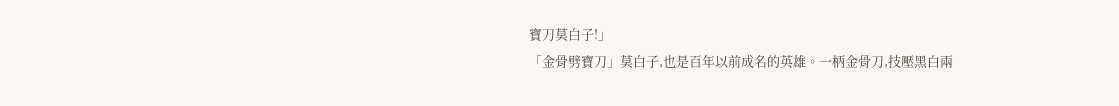寶刀莫白子!」
「金骨劈寶刀」莫白子,也是百年以前成名的英雄。一柄金骨刀,技壓黑白兩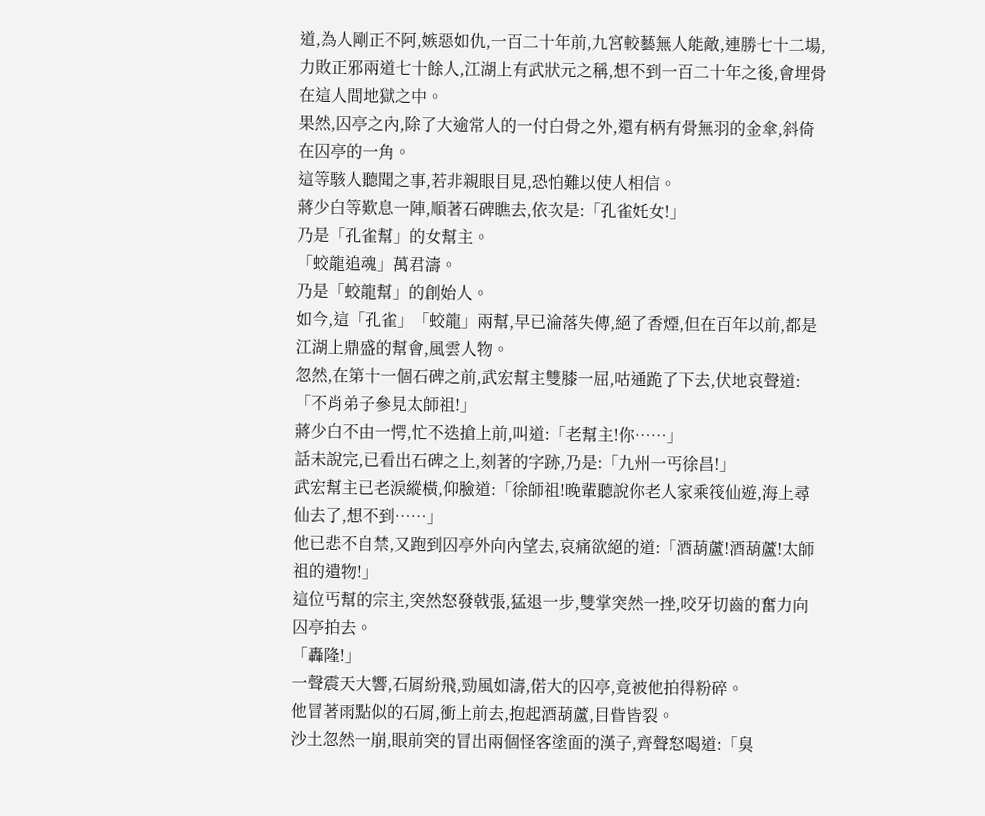道,為人剛正不阿,嫉惡如仇,一百二十年前,九宮較藝無人能敵,連勝七十二場,力敗正邪兩道七十餘人,江湖上有武狀元之稱,想不到一百二十年之後,會埋骨在這人間地獄之中。
果然,囚亭之內,除了大逾常人的一付白骨之外,還有柄有骨無羽的金傘,斜倚在囚亭的一角。
這等駭人聽聞之事,若非親眼目見,恐怕難以使人相信。
蔣少白等歎息一陣,順著石碑瞧去,依次是:「孔雀奼女!」
乃是「孔雀幫」的女幫主。
「蛟龍追魂」萬君濤。
乃是「蛟龍幫」的創始人。
如今,這「孔雀」「蛟龍」兩幫,早已淪落失傳,絕了香煙,但在百年以前,都是江湖上鼎盛的幫會,風雲人物。
忽然,在第十一個石碑之前,武宏幫主雙膝一屈,咕通跪了下去,伏地哀聲道:「不肖弟子參見太師祖!」
蔣少白不由一愕,忙不迭搶上前,叫道:「老幫主!你……」
話未說完,已看出石碑之上,刻著的字跡,乃是:「九州一丐徐昌!」
武宏幫主已老淚縱橫,仰臉道:「徐師祖!晚輩聽說你老人家乘筏仙遊,海上尋仙去了,想不到……」
他已悲不自禁,又跑到囚亭外向內望去,哀痛欲絕的道:「酒葫蘆!酒葫蘆!太師祖的遺物!」
這位丐幫的宗主,突然怒發戟張,猛退一步,雙掌突然一挫,咬牙切齒的奮力向囚亭拍去。
「轟隆!」
一聲震天大響,石屑紛飛,勁風如濤,偌大的囚亭,竟被他拍得粉碎。
他冒著雨點似的石屑,衝上前去,抱起酒葫蘆,目眥皆裂。
沙土忽然一崩,眼前突的冒出兩個怪客塗面的漢子,齊聲怒喝道:「臭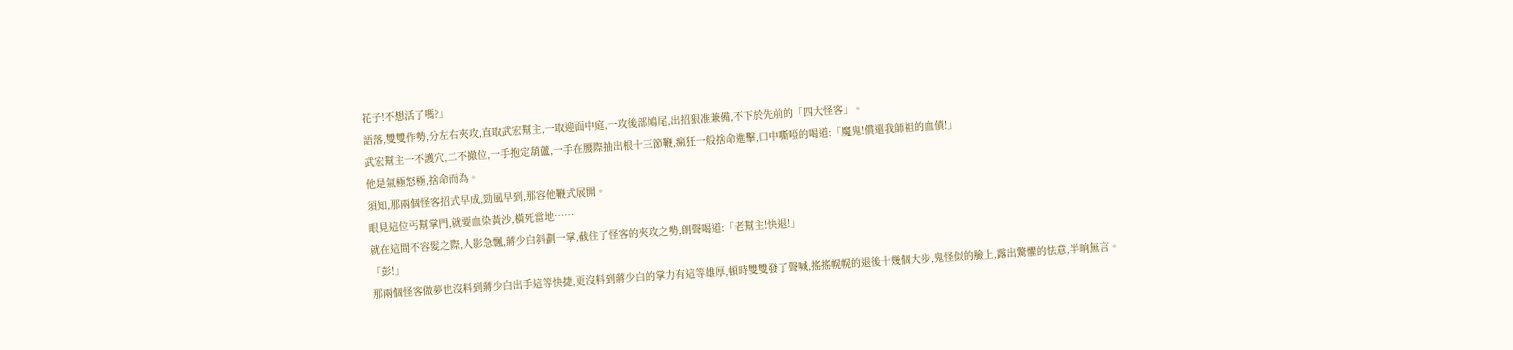花子!不想活了嗎?」
語落,雙雙作勢,分左右夾攻,直取武宏幫主,一取迎面中庭,一攻後部鳩尾,出招狠准兼備,不下於先前的「四大怪客」。
武宏幫主一不護穴,二不撤位,一手抱定葫蘆,一手在腰際抽出根十三節鞭,瘋狂一般捨命進擊,口中嘶啞的喝道:「魔鬼!償還我師祖的血債!」
他是氣極怒極,捨命而為。
須知,那兩個怪客招式早成,勁風早到,那容他鞭式展開。
眼見這位丐幫掌門,就要血染黃沙,橫死當地……
就在這間不容髮之際,人影急飄,蔣少白斜劃一掌,截住了怪客的夾攻之勢,朗聲喝道:「老幫主!快退!」
「彭!」
那兩個怪客做夢也沒料到蔣少白出手這等快捷,更沒料到蔣少白的掌力有這等雄厚,頓時雙雙發了聲喊,搖搖幌幌的退後十幾個大步,鬼怪似的臉上,露出驚懼的怯意,半晌無言。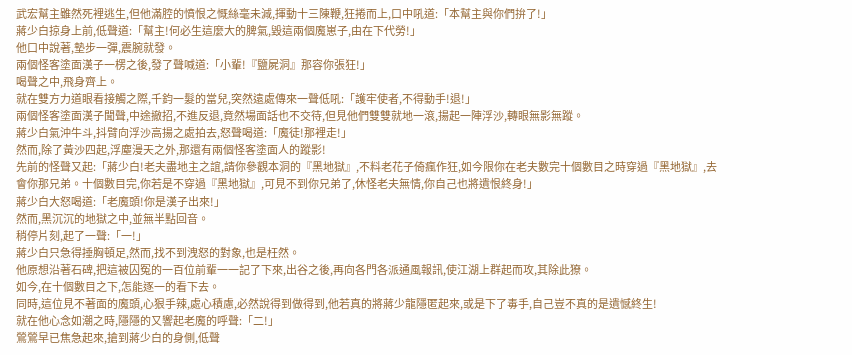武宏幫主雖然死裡逃生,但他滿腔的憤恨之慨絲毫未減,揮動十三陳鞭,狂捲而上,口中吼道:「本幫主與你們拚了!」
蔣少白掠身上前,低聲道:「幫主!何必生這麼大的脾氣,毀這兩個魔崽子,由在下代勞!」
他口中說著,墊步一彈,震腕就發。
兩個怪客塗面漢子一楞之後,發了聲喊道:「小輩!『鹽屍洞』那容你張狂!」
喝聲之中,飛身齊上。
就在雙方力道眼看接觸之際,千鈞一髮的當兒,突然遠處傳來一聲低吼:「護牢使者,不得動手!退!」
兩個怪客塗面漢子聞聲,中途撤招,不進反退,竟然場面話也不交待,但見他們雙雙就地一滾,揚起一陣浮沙,轉眼無影無蹤。
蔣少白氣沖牛斗,抖臂向浮沙高揚之處拍去,怒聲喝道:「魔徒!那裡走!」
然而,除了黃沙四起,浮塵漫天之外,那還有兩個怪客塗面人的蹤影!
先前的怪聲又起:「蔣少白!老夫盡地主之誼,請你參觀本洞的『黑地獄』,不料老花子倚瘋作狂,如今限你在老夫數完十個數目之時穿過『黑地獄』,去會你那兄弟。十個數目完,你若是不穿過『黑地獄』,可見不到你兄弟了,休怪老夫無情,你自己也將遺恨終身!」
蔣少白大怒喝道:「老魔頭!你是漢子出來!」
然而,黑沉沉的地獄之中,並無半點回音。
稍停片刻,起了一聲:「一!」
蔣少白只急得捶胸頓足,然而,找不到洩怒的對象,也是枉然。
他原想沿著石碑,把這被囚冤的一百位前輩一一記了下來,出谷之後,再向各門各派通風報訊,使江湖上群起而攻,其除此獠。
如今,在十個數目之下,怎能逐一的看下去。
同時,這位見不著面的魔頭,心狠手辣,處心積慮,必然說得到做得到,他若真的將蔣少龍隱匿起來,或是下了毒手,自己豈不真的是遺憾終生!
就在他心念如潮之時,隱隱的又響起老魔的呼聲:「二!」
鶯鶯早已焦急起來,搶到蔣少白的身側,低聲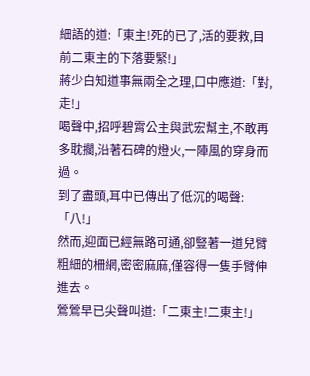細語的道:「東主!死的已了,活的要救,目前二東主的下落要緊!」
蔣少白知道事無兩全之理,口中應道:「對,走!」
喝聲中,招呼碧霄公主與武宏幫主,不敢再多耽擱,沿著石碑的燈火,一陣風的穿身而過。
到了盡頭,耳中已傳出了低沉的喝聲:「八!」
然而,迎面已經無路可通,卻豎著一道兒臂粗細的柵網,密密麻麻,僅容得一隻手臂伸進去。
鶯鶯早已尖聲叫道:「二東主!二東主!」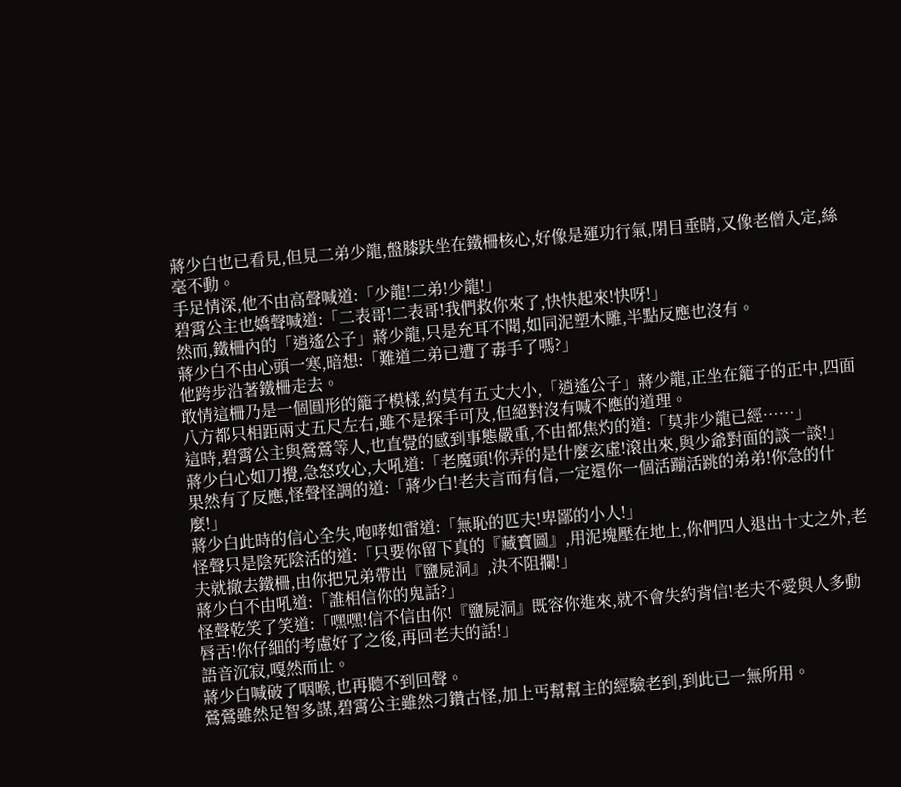蔣少白也已看見,但見二弟少龍,盤膝趺坐在鐵柵核心,好像是運功行氣,閉目垂睛,又像老僧入定,絲毫不動。
手足情深,他不由高聲喊道:「少龍!二弟!少龍!」
碧霄公主也嬌聲喊道:「二表哥!二表哥!我們救你來了,快快起來!快呀!」
然而,鐵柵內的「逍遙公子」蔣少龍,只是充耳不聞,如同泥塑木雕,半點反應也沒有。
蔣少白不由心頭一寒,暗想:「難道二弟已遭了毒手了嗎?」
他跨步沿著鐵柵走去。
敢情這柵乃是一個圓形的籠子模樣,約莫有五丈大小,「逍遙公子」蔣少龍,正坐在籠子的正中,四面八方都只相距兩丈五尺左右,雖不是探手可及,但絕對沒有喊不應的道理。
這時,碧霄公主與鶯鶯等人,也直覺的感到事態嚴重,不由都焦灼的道:「莫非少龍已經……」
蔣少白心如刀攪,急怒攻心,大吼道:「老魔頭!你弄的是什麼玄虛!滾出來,與少爺對面的談一談!」
果然有了反應,怪聲怪調的道:「蔣少白!老夫言而有信,一定還你一個活蹦活跳的弟弟!你急的什麼!」
蔣少白此時的信心全失,咆哮如雷道:「無恥的匹夫!卑鄙的小人!」
怪聲只是陰死陰活的道:「只要你留下真的『藏寶圖』,用泥塊壓在地上,你們四人退出十丈之外,老夫就撤去鐵柵,由你把兄弟帶出『鹽屍洞』,決不阻攔!」
蔣少白不由吼道:「誰相信你的鬼話?」
怪聲乾笑了笑道:「嘿嘿!信不信由你!『鹽屍洞』既容你進來,就不會失約背信!老夫不愛與人多動唇舌!你仔細的考慮好了之後,再回老夫的話!」
語音沉寂,嘎然而止。
蔣少白喊破了咽喉,也再聽不到回聲。
鶯鶯雖然足智多謀,碧霄公主雖然刁鑽古怪,加上丐幫幫主的經驗老到,到此已一無所用。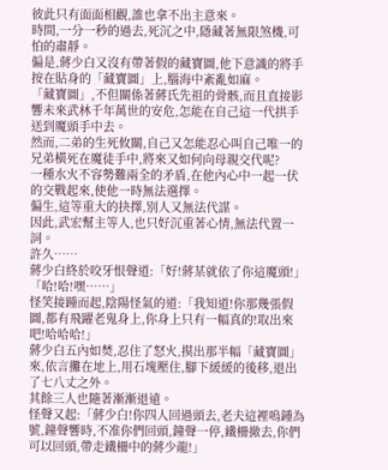彼此只有面面相觀,誰也拿不出主意來。
時間,一分一秒的過去,死沉之中,隱藏著無限煞機,可怕的肅靜。
偏是,蔣少白又沒有帶著假的藏寶圖,他下意識的將手按在貼身的「藏寶圖」上,腦海中紊亂如麻。
「藏寶圖」,不但關係著蔣氏先祖的骨骸,而且直接影響未來武林千年萬世的安危,怎能在自己這一代拱手送到魔頭手中去。
然而,二弟的生死攸關,自己又怎能忍心叫自己唯一的兄弟橫死在魔徒手中,將來又如何向母親交代呢?
一種水火不容勢難兩全的矛盾,在他內心中一起一伏的交戰起來,使他一時無法選擇。
偏生,這等重大的抉擇,別人又無法代謀。
因此,武宏幫主等人,也只好沉重著心情,無法代置一詞。
許久……
蔣少白終於咬牙恨聲道:「好!蔣某就依了你這魔頭!」
「哈!哈!嘿……」
怪笑接踵而起,陰陽怪氣的道:「我知道!你那幾張假圖,都有飛躍老鬼身上,你身上只有一幅真的!取出來吧!哈哈哈!」
蔣少白五內如焚,忍住了怒火,摸出那半幅「藏寶圖」來,依言攤在地上,用石塊壓住,腳下緩緩的後移,退出了七八丈之外。
其餘三人也隨著漸漸退遠。
怪聲又起:「蔣少白!你四人回過頭去,老夫這裡嗚鍾為號,鐘聲響時,不准你們回頭,鐘聲一停,鐵柵撤去,你們可以回頭,帶走鐵柵中的蔣少龍!」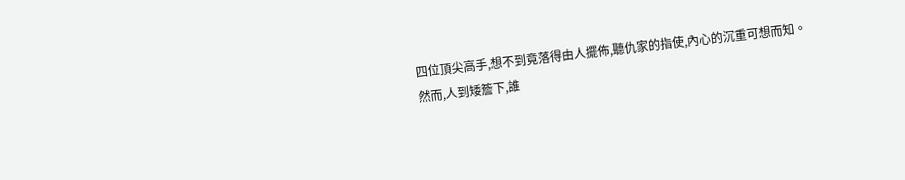四位頂尖高手,想不到竟落得由人擺佈,聽仇家的指使,內心的沉重可想而知。
然而,人到矮簷下,誰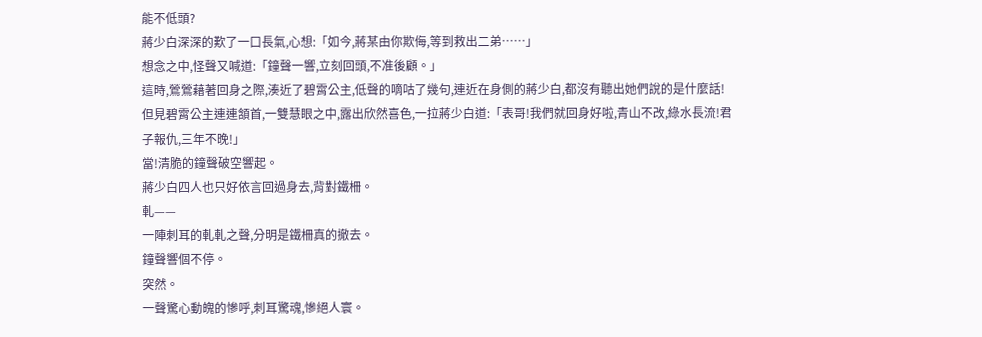能不低頭?
蔣少白深深的歎了一口長氣,心想:「如今,蔣某由你欺侮,等到救出二弟……」
想念之中,怪聲又喊道:「鐘聲一響,立刻回頭,不准後顧。」
這時,鶯鶯藉著回身之際,湊近了碧霄公主,低聲的嘀咕了幾句,連近在身側的蔣少白,都沒有聽出她們說的是什麼話!
但見碧霄公主連連頷首,一雙慧眼之中,露出欣然喜色,一拉蔣少白道:「表哥!我們就回身好啦,青山不改,綠水長流!君子報仇,三年不晚!」
當!清脆的鐘聲破空響起。
蔣少白四人也只好依言回過身去,背對鐵柵。
軋——
一陣刺耳的軋軋之聲,分明是鐵柵真的撤去。
鐘聲響個不停。
突然。
一聲驚心動魄的慘呼,刺耳驚魂,慘絕人寰。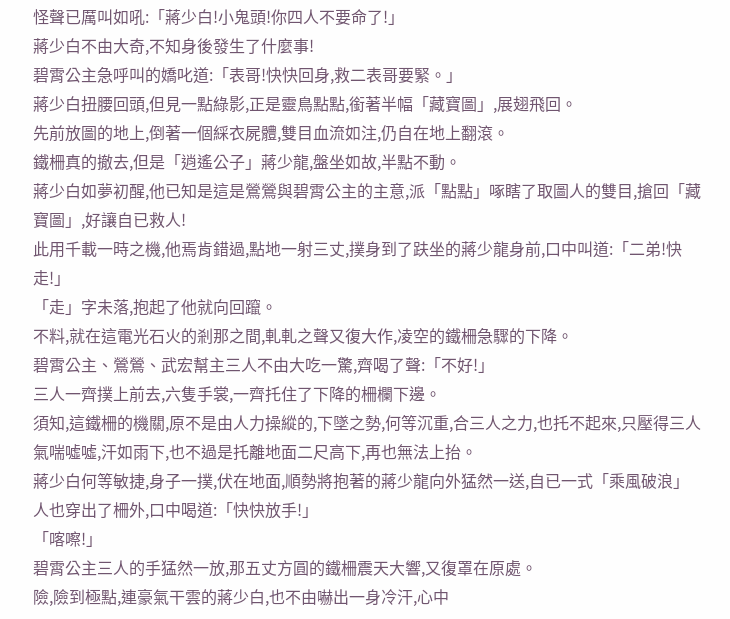怪聲已厲叫如吼:「蔣少白!小鬼頭!你四人不要命了!」
蔣少白不由大奇,不知身後發生了什麼事!
碧霄公主急呼叫的嬌叱道:「表哥!快快回身,救二表哥要緊。」
蔣少白扭腰回頭,但見一點綠影,正是靈鳥點點,銜著半幅「藏寶圖」,展翅飛回。
先前放圖的地上,倒著一個綵衣屍體,雙目血流如注,仍自在地上翻滾。
鐵柵真的撤去,但是「逍遙公子」蔣少龍,盤坐如故,半點不動。
蔣少白如夢初醒,他已知是這是鶯鶯與碧霄公主的主意,派「點點」啄瞎了取圖人的雙目,搶回「藏寶圖」,好讓自已救人!
此用千載一時之機,他焉肯錯過,點地一射三丈,撲身到了趺坐的蔣少龍身前,口中叫道:「二弟!快走!」
「走」字未落,抱起了他就向回躥。
不料,就在這電光石火的剎那之間,軋軋之聲又復大作,凌空的鐵柵急驟的下降。
碧霄公主、鶯鶯、武宏幫主三人不由大吃一驚,齊喝了聲:「不好!」
三人一齊撲上前去,六隻手裳,一齊托住了下降的柵欄下邊。
須知,這鐵柵的機關,原不是由人力操縱的,下墜之勢,何等沉重,合三人之力,也托不起來,只壓得三人氣喘噓噓,汗如雨下,也不過是托離地面二尺高下,再也無法上抬。
蔣少白何等敏捷,身子一撲,伏在地面,順勢將抱著的蔣少龍向外猛然一送,自已一式「乘風破浪」人也穿出了柵外,口中喝道:「快快放手!」
「喀嚓!」
碧霄公主三人的手猛然一放,那五丈方圓的鐵柵震天大響,又復罩在原處。
險,險到極點,連豪氣干雲的蔣少白,也不由嚇出一身冷汗,心中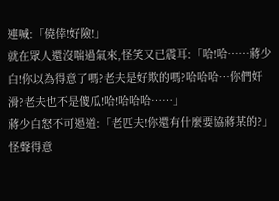連喊:「僥倖!好險!」
就在眾人還沒喘過氣來,怪笑又已震耳:「哈!哈……蔣少白!你以為得意了嗎?老夫是好欺的嗎?哈哈哈…你們奸滑?老夫也不是傻瓜!哈!哈哈哈……」
蔣少白怒不可遏道:「老匹夫!你還有什麼要協蔣某的?」
怪聲得意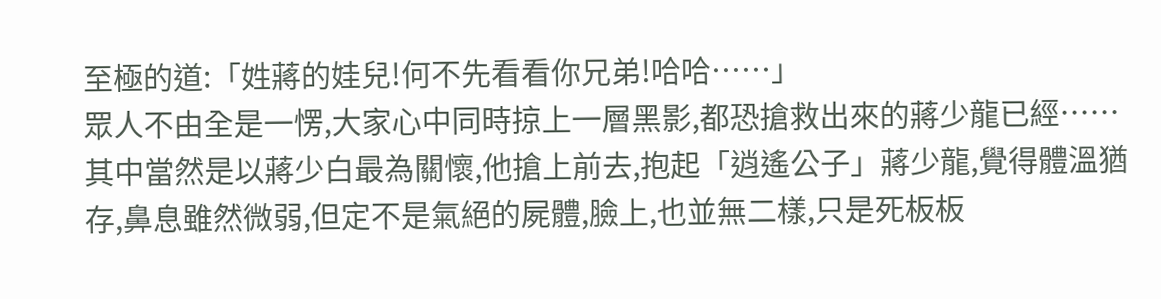至極的道:「姓蔣的娃兒!何不先看看你兄弟!哈哈……」
眾人不由全是一愣,大家心中同時掠上一層黑影,都恐搶救出來的蔣少龍已經……
其中當然是以蔣少白最為關懷,他搶上前去,抱起「逍遙公子」蔣少龍,覺得體溫猶存,鼻息雖然微弱,但定不是氣絕的屍體,臉上,也並無二樣,只是死板板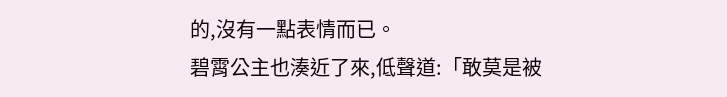的,沒有一點表情而已。
碧霄公主也湊近了來,低聲道:「敢莫是被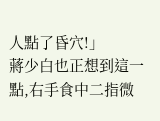人點了昏穴!」
蔣少白也正想到這一點,右手食中二指微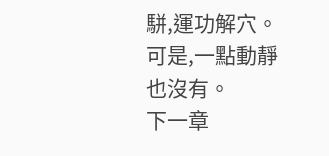駢,運功解穴。
可是,一點動靜也沒有。
下一章